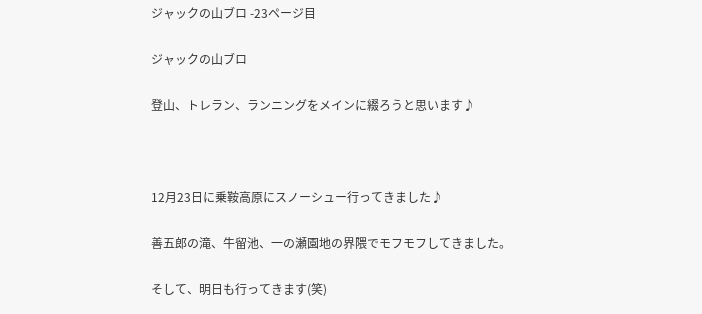ジャックの山ブロ -23ページ目

ジャックの山ブロ

登山、トレラン、ランニングをメインに綴ろうと思います♪



12月23日に乗鞍高原にスノーシュー行ってきました♪

善五郎の滝、牛留池、一の瀬園地の界隈でモフモフしてきました。

そして、明日も行ってきます(笑)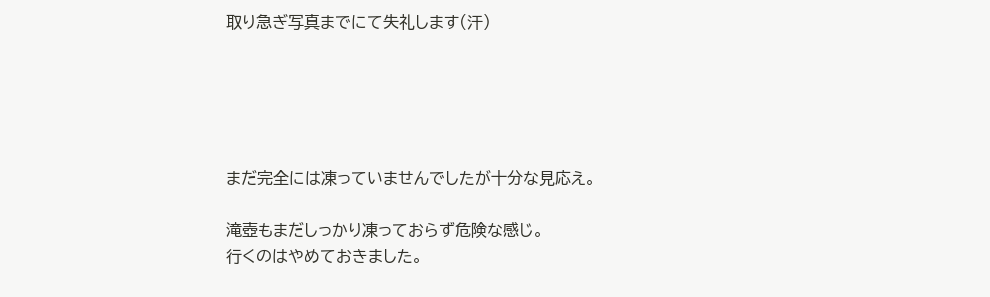取り急ぎ写真までにて失礼します(汗)





まだ完全には凍っていませんでしたが十分な見応え。

滝壺もまだしっかり凍っておらず危険な感じ。
行くのはやめておきました。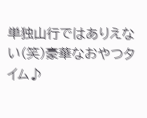単独山行ではありえない(笑)豪華なおやつタイム♪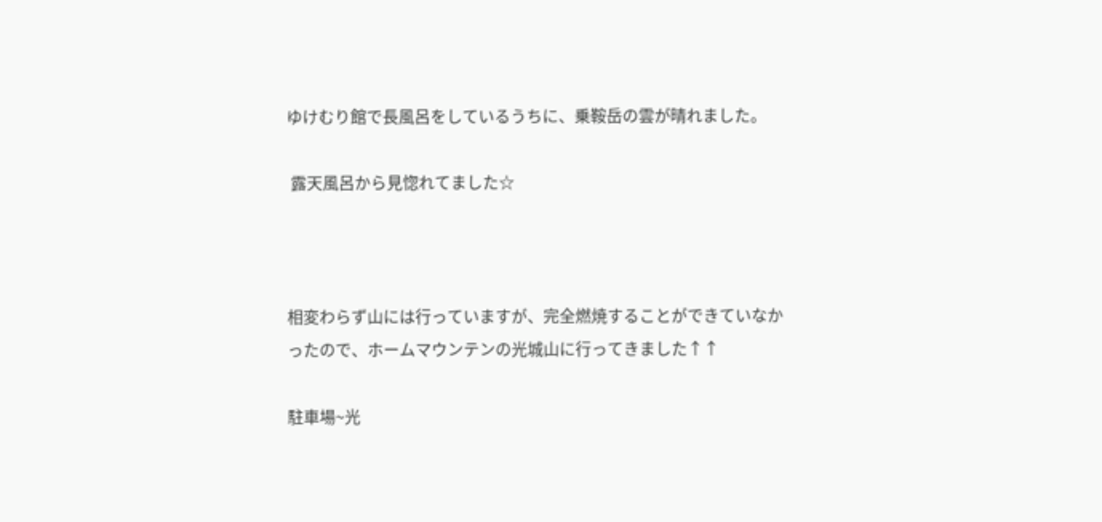ゆけむり館で長風呂をしているうちに、乗鞍岳の雲が晴れました。

 露天風呂から見惚れてました☆



相変わらず山には行っていますが、完全燃焼することができていなかったので、ホームマウンテンの光城山に行ってきました↑↑

駐車場~光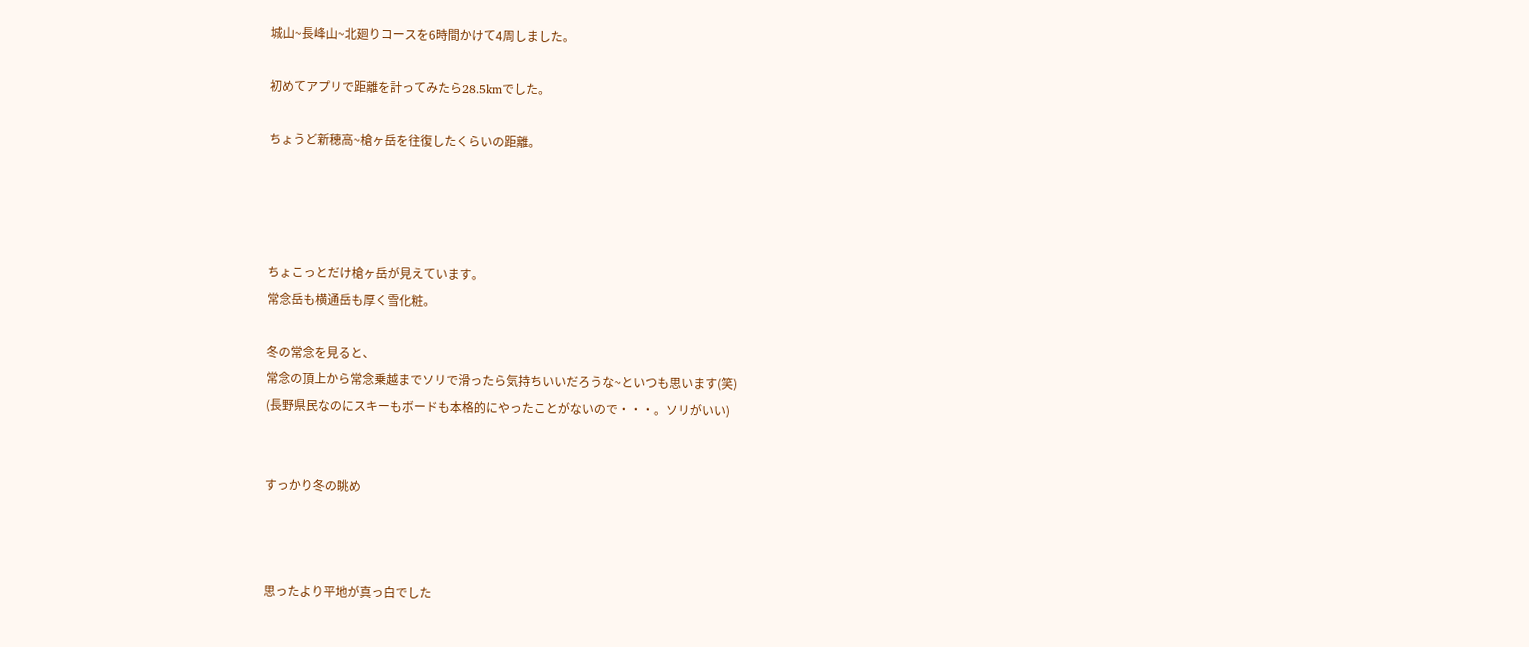城山~長峰山~北廻りコースを6時間かけて4周しました。

初めてアプリで距離を計ってみたら28.5kmでした。

ちょうど新穂高~槍ヶ岳を往復したくらいの距離。




ちょこっとだけ槍ヶ岳が見えています。
常念岳も横通岳も厚く雪化粧。

冬の常念を見ると、
常念の頂上から常念乗越までソリで滑ったら気持ちいいだろうな~といつも思います(笑)
(長野県民なのにスキーもボードも本格的にやったことがないので・・・。ソリがいい)


すっかり冬の眺め



思ったより平地が真っ白でした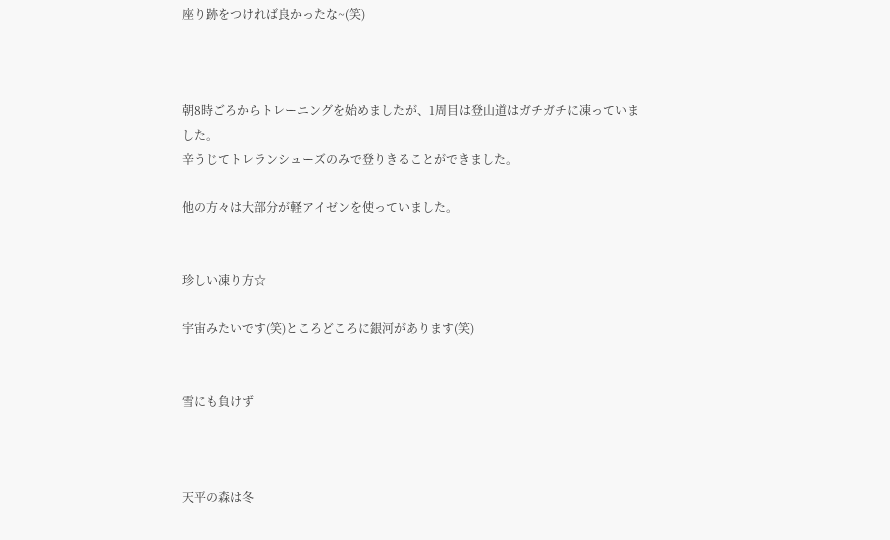座り跡をつければ良かったな~(笑)



朝8時ごろからトレーニングを始めましたが、1周目は登山道はガチガチに凍っていました。
辛うじてトレランシューズのみで登りきることができました。

他の方々は大部分が軽アイゼンを使っていました。


珍しい凍り方☆

宇宙みたいです(笑)ところどころに銀河があります(笑)


雪にも負けず



天平の森は冬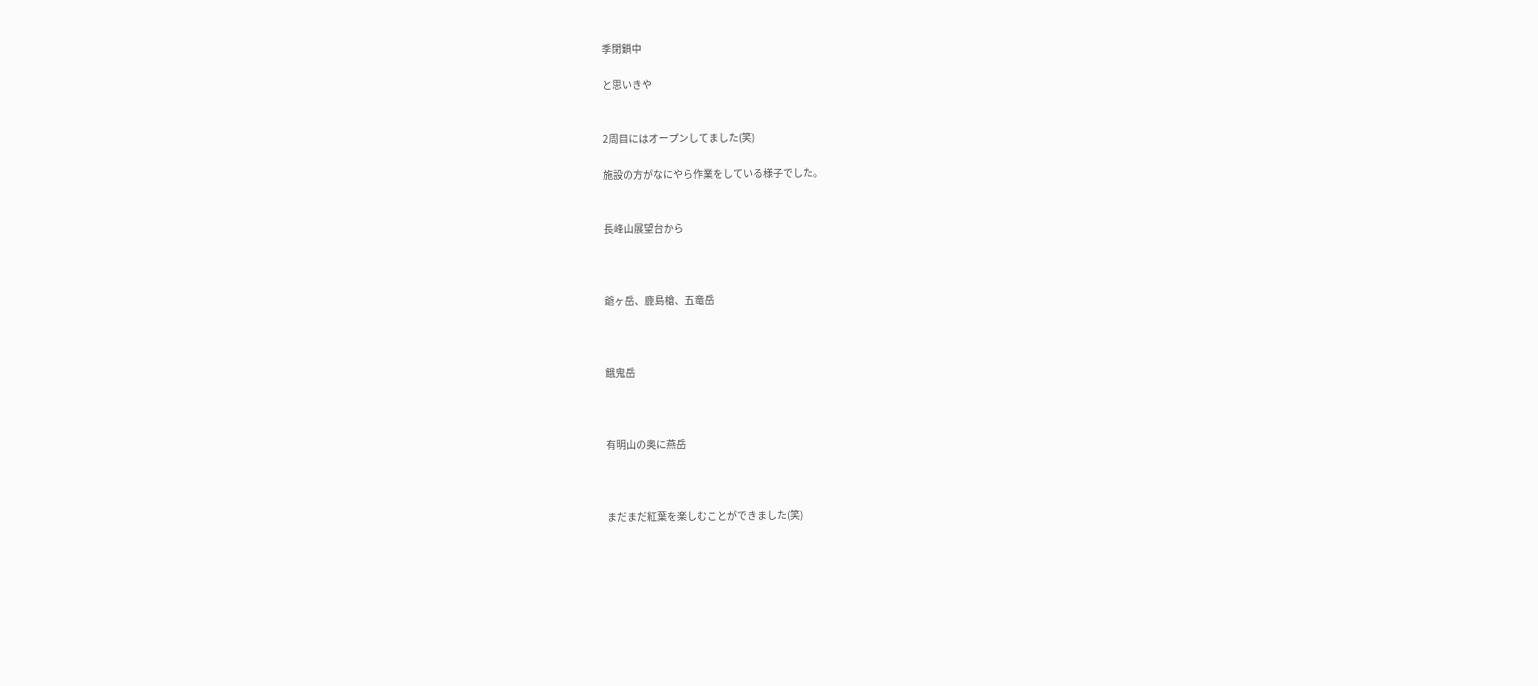季閉鎖中

と思いきや


2周目にはオープンしてました(笑)

施設の方がなにやら作業をしている様子でした。


長峰山展望台から



爺ヶ岳、鹿島槍、五竜岳



餓鬼岳



有明山の奥に燕岳



まだまだ紅葉を楽しむことができました(笑)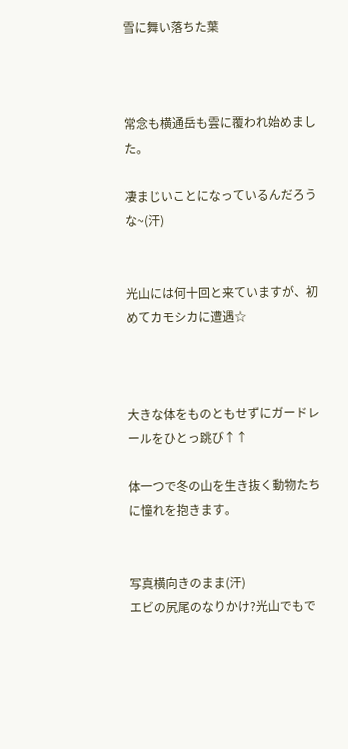雪に舞い落ちた葉



常念も横通岳も雲に覆われ始めました。

凄まじいことになっているんだろうな~(汗)


光山には何十回と来ていますが、初めてカモシカに遭遇☆



大きな体をものともせずにガードレールをひとっ跳び↑↑

体一つで冬の山を生き抜く動物たちに憧れを抱きます。


写真横向きのまま(汗)
エビの尻尾のなりかけ?光山でもで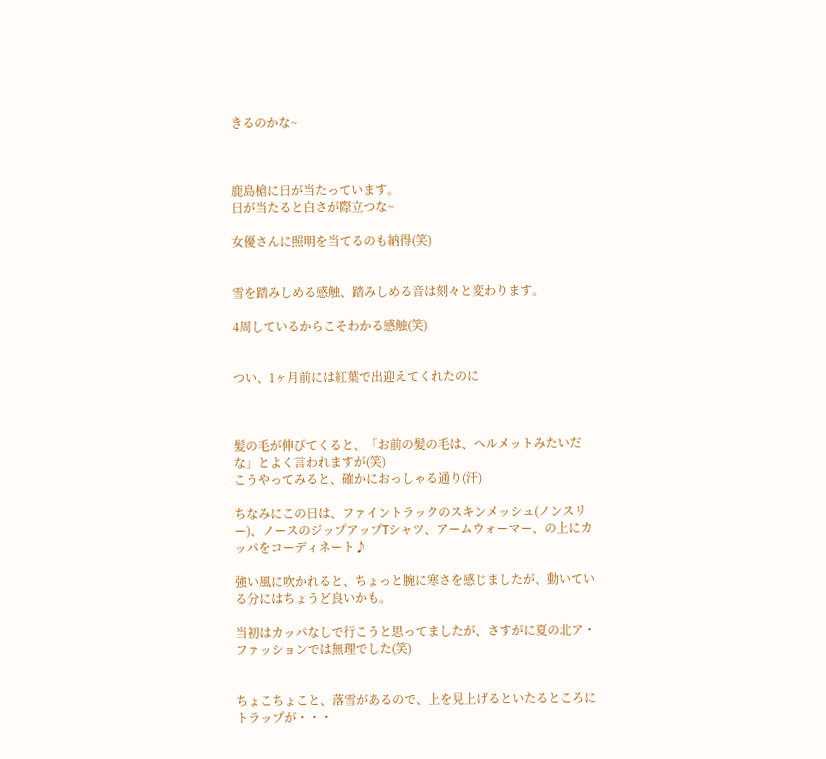きるのかな~



鹿島槍に日が当たっています。
日が当たると白さが際立つな~

女優さんに照明を当てるのも納得(笑)


雪を踏みしめる感触、踏みしめる音は刻々と変わります。

4周しているからこそわかる感触(笑)


つい、1ヶ月前には紅葉で出迎えてくれたのに



髪の毛が伸びてくると、「お前の髪の毛は、ヘルメットみたいだな」とよく言われますが(笑)
こうやってみると、確かにおっしゃる通り(汗)

ちなみにこの日は、ファイントラックのスキンメッシュ(ノンスリー)、ノースのジップアップTシャツ、アームウォーマー、の上にカッパをコーディネート♪

強い風に吹かれると、ちょっと腕に寒さを感じましたが、動いている分にはちょうど良いかも。

当初はカッパなしで行こうと思ってましたが、さすがに夏の北ア・ファッションでは無理でした(笑)


ちょこちょこと、落雪があるので、上を見上げるといたるところにトラップが・・・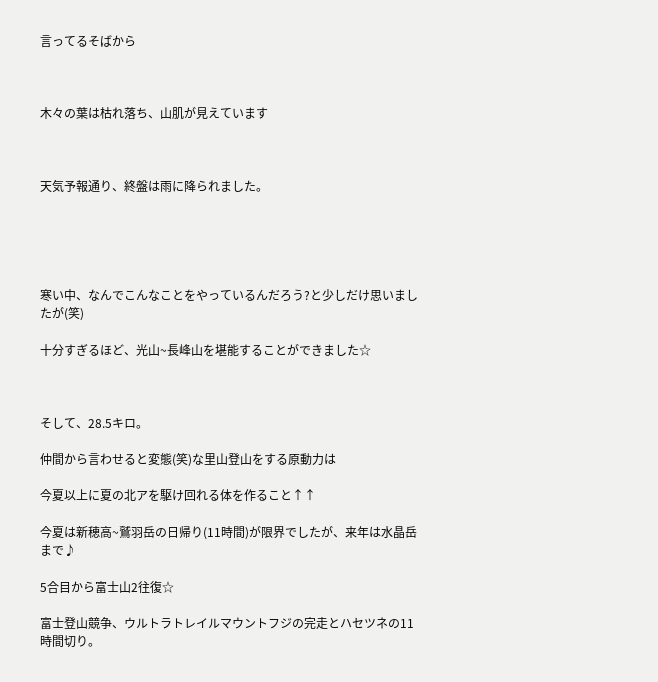言ってるそばから



木々の葉は枯れ落ち、山肌が見えています



天気予報通り、終盤は雨に降られました。





寒い中、なんでこんなことをやっているんだろう?と少しだけ思いましたが(笑)

十分すぎるほど、光山~長峰山を堪能することができました☆



そして、28.5キロ。

仲間から言わせると変態(笑)な里山登山をする原動力は

今夏以上に夏の北アを駆け回れる体を作ること↑↑

今夏は新穂高~鷲羽岳の日帰り(11時間)が限界でしたが、来年は水晶岳まで♪

5合目から富士山2往復☆

富士登山競争、ウルトラトレイルマウントフジの完走とハセツネの11時間切り。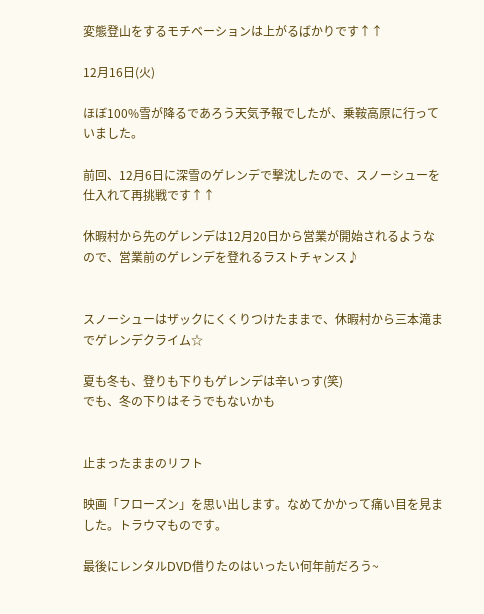変態登山をするモチベーションは上がるばかりです↑↑

12月16日(火)

ほぼ100%雪が降るであろう天気予報でしたが、乗鞍高原に行っていました。

前回、12月6日に深雪のゲレンデで撃沈したので、スノーシューを仕入れて再挑戦です↑↑

休暇村から先のゲレンデは12月20日から営業が開始されるようなので、営業前のゲレンデを登れるラストチャンス♪


スノーシューはザックにくくりつけたままで、休暇村から三本滝までゲレンデクライム☆

夏も冬も、登りも下りもゲレンデは辛いっす(笑)
でも、冬の下りはそうでもないかも


止まったままのリフト

映画「フローズン」を思い出します。なめてかかって痛い目を見ました。トラウマものです。

最後にレンタルDVD借りたのはいったい何年前だろう~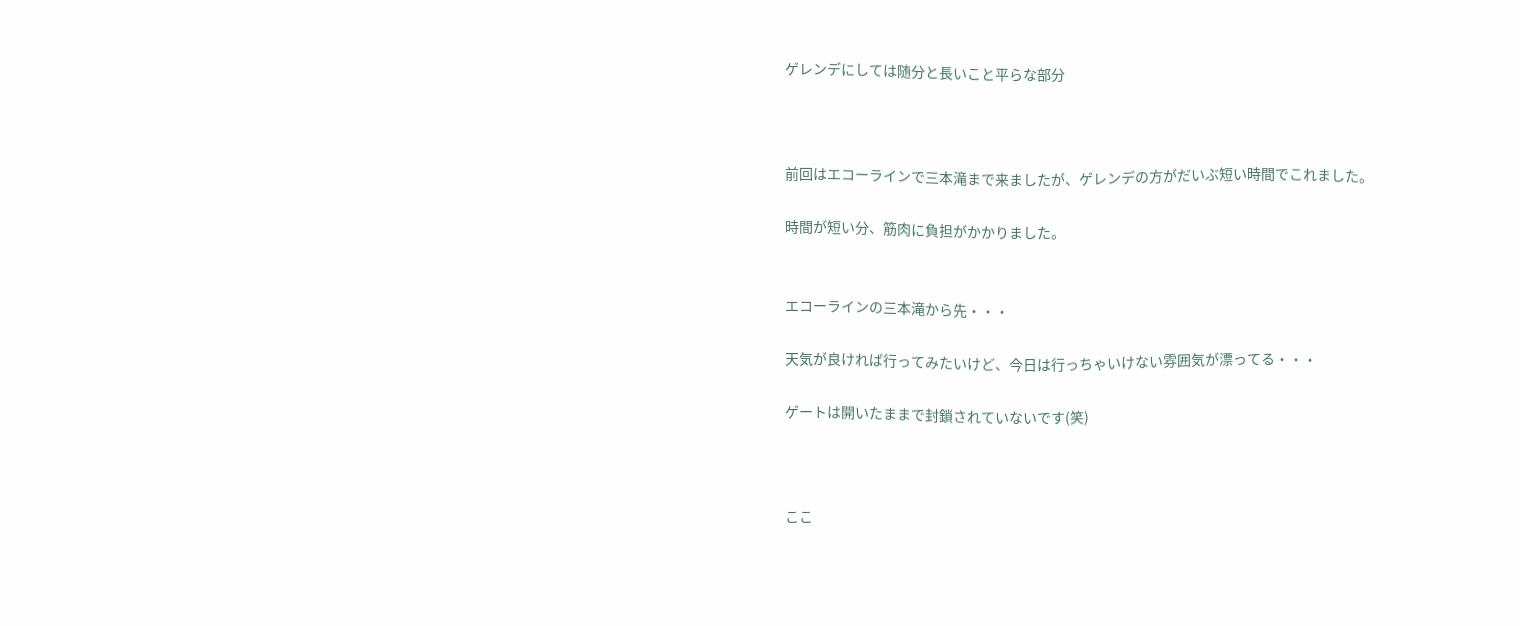ゲレンデにしては随分と長いこと平らな部分



前回はエコーラインで三本滝まで来ましたが、ゲレンデの方がだいぶ短い時間でこれました。

時間が短い分、筋肉に負担がかかりました。


エコーラインの三本滝から先・・・

天気が良ければ行ってみたいけど、今日は行っちゃいけない雰囲気が漂ってる・・・

ゲートは開いたままで封鎖されていないです(笑)



ここ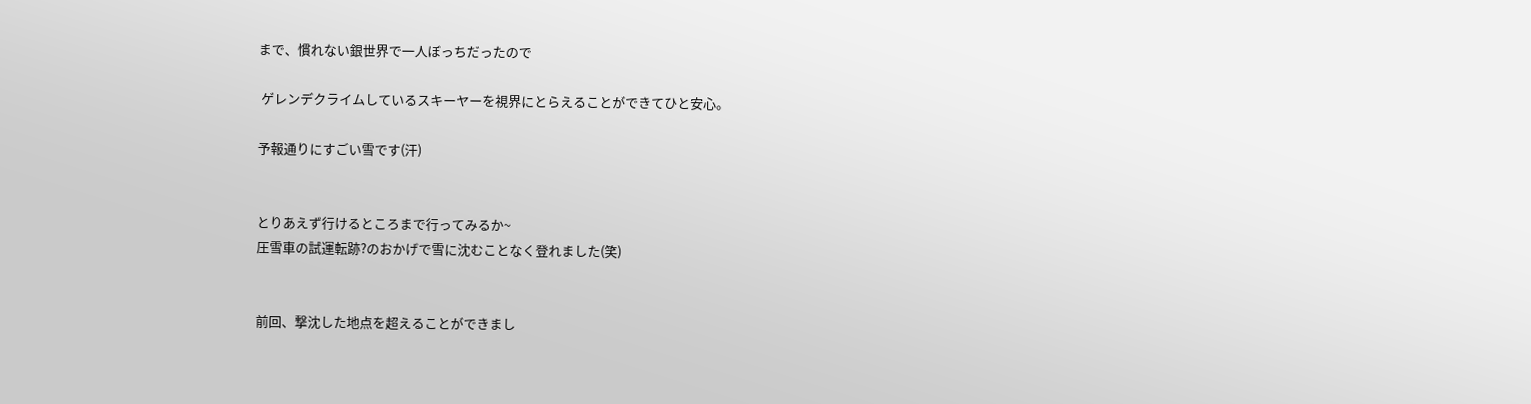まで、慣れない銀世界で一人ぼっちだったので

 ゲレンデクライムしているスキーヤーを視界にとらえることができてひと安心。

予報通りにすごい雪です(汗)


とりあえず行けるところまで行ってみるか~
圧雪車の試運転跡?のおかげで雪に沈むことなく登れました(笑)


前回、撃沈した地点を超えることができまし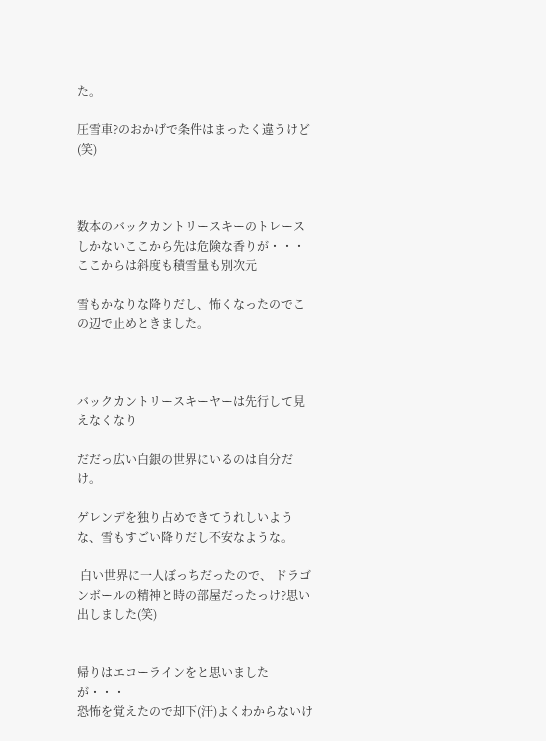た。

圧雪車?のおかげで条件はまったく違うけど(笑)



数本のバックカントリースキーのトレースしかないここから先は危険な香りが・・・
ここからは斜度も積雪量も別次元

雪もかなりな降りだし、怖くなったのでこの辺で止めときました。



バックカントリースキーヤーは先行して見えなくなり

だだっ広い白銀の世界にいるのは自分だけ。

ゲレンデを独り占めできてうれしいような、雪もすごい降りだし不安なような。

 白い世界に一人ぼっちだったので、 ドラゴンボールの精神と時の部屋だったっけ?思い出しました(笑)


帰りはエコーラインをと思いましたが・・・
恐怖を覚えたので却下(汗)よくわからないけ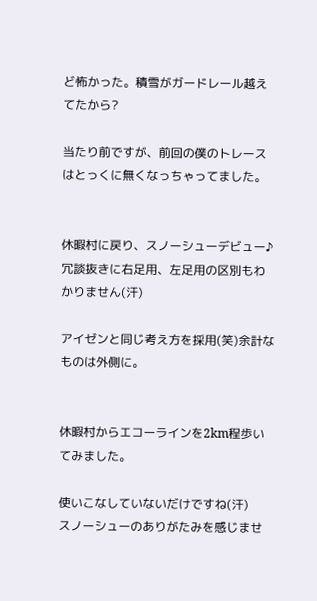ど怖かった。積雪がガードレール越えてたから?

当たり前ですが、前回の僕のトレースはとっくに無くなっちゃってました。


休暇村に戻り、スノーシューデビュー♪
冗談抜きに右足用、左足用の区別もわかりません(汗)

アイゼンと同じ考え方を採用(笑)余計なものは外側に。


休暇村からエコーラインを2km程歩いてみました。

使いこなしていないだけですね(汗)
スノーシューのありがたみを感じませ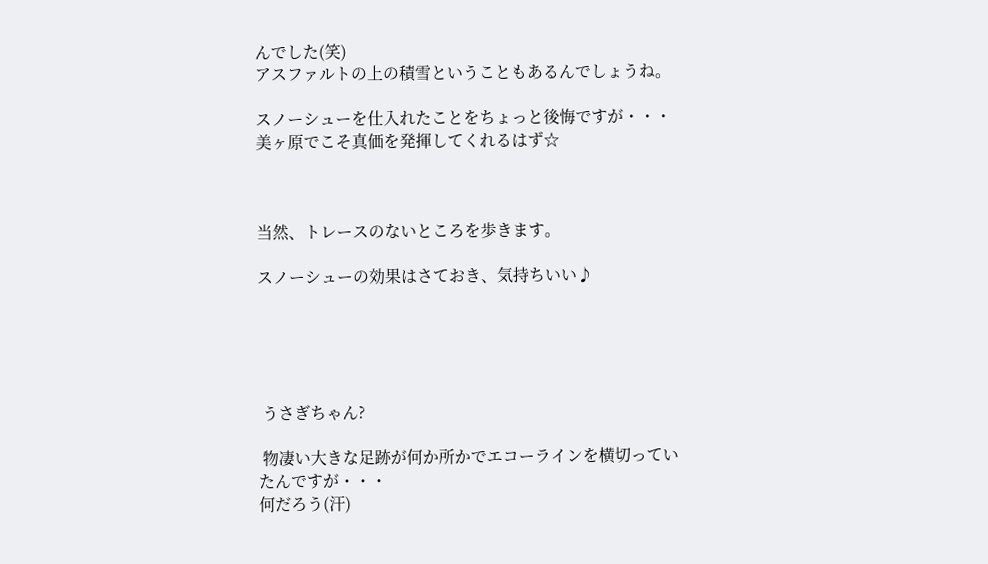んでした(笑)
アスファルトの上の積雪ということもあるんでしょうね。

スノーシューを仕入れたことをちょっと後悔ですが・・・
美ヶ原でこそ真価を発揮してくれるはず☆



当然、トレースのないところを歩きます。

スノーシューの効果はさておき、気持ちいい♪





 うさぎちゃん?

 物凄い大きな足跡が何か所かでエコーラインを横切っていたんですが・・・
何だろう(汗)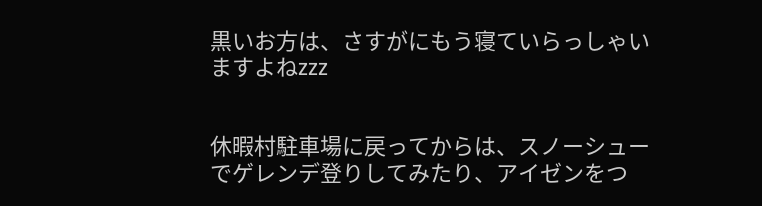黒いお方は、さすがにもう寝ていらっしゃいますよねzzz


休暇村駐車場に戻ってからは、スノーシューでゲレンデ登りしてみたり、アイゼンをつ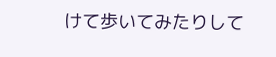けて歩いてみたりして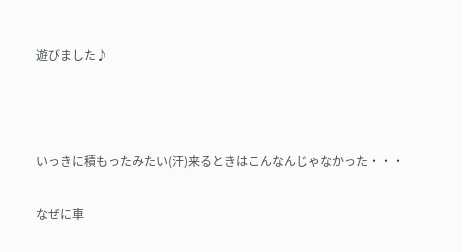遊びました♪



いっきに積もったみたい(汗)来るときはこんなんじゃなかった・・・

なぜに車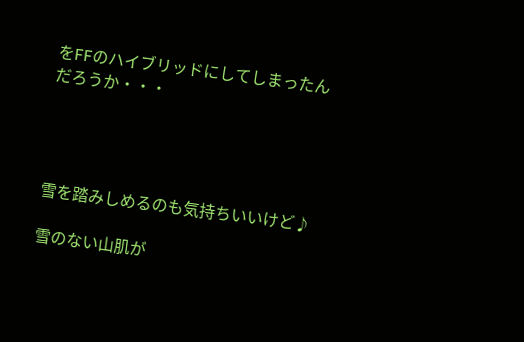をFFのハイブリッドにしてしまったんだろうか・・・




雪を踏みしめるのも気持ちいいけど♪

雪のない山肌が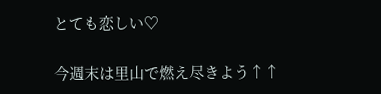とても恋しい♡

今週末は里山で燃え尽きよう↑↑